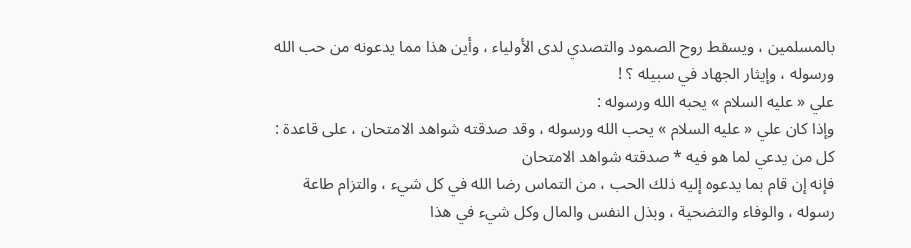بالمسلمين ، ويسقط روح الصمود والتصدي لدى الأولياء ، وأين هذا مما يدعونه من حب الله ورسوله ، وإيثار الجهاد في سبيله ؟ !
علي « عليه السلام » يحبه الله ورسوله :
وإذا كان علي « عليه السلام » يحب الله ورسوله ، وقد صدقته شواهد الامتحان ، على قاعدة :
كل من يدعي لما هو فيه * صدقته شواهد الامتحان
فإنه إن قام بما يدعوه إليه ذلك الحب ، من التماس رضا الله في كل شيء ، والتزام طاعة رسوله ، والوفاء والتضحية ، وبذل النفس والمال وكل شيء في هذا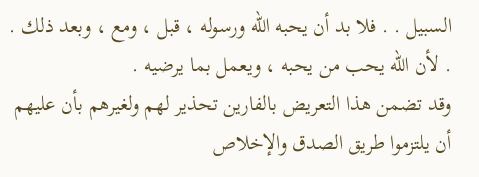السبيل . . فلا بد أن يحبه الله ورسوله ، قبل ، ومع ، وبعد ذلك . . لأن الله يحب من يحبه ، ويعمل بما يرضيه .
وقد تضمن هذا التعريض بالفارين تحذير لهم ولغيرهم بأن عليهم أن يلتزموا طريق الصدق والإخلاص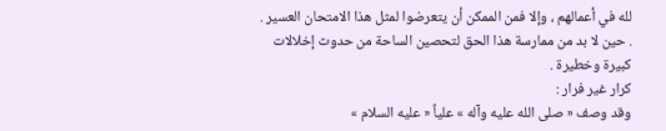لله في أعمالهم ، وإلا فمن الممكن أن يتعرضوا لمثل هذا الامتحان العسير . . حين لا بد من ممارسة هذا الحق لتحصين الساحة من حدوث إخلالات كبيرة وخطيرة .
كرار غير فرار :
وقد وصف « صلى الله عليه وآله » علياً « عليه السلام »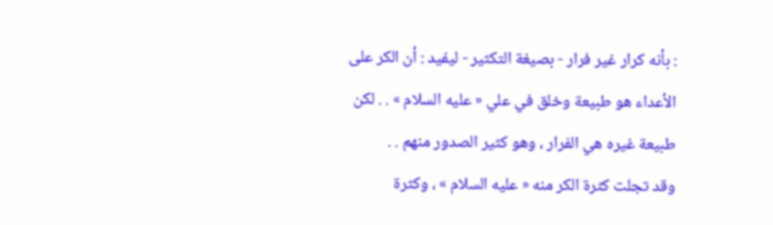: بأنه كرار غير فرار - بصيغة التكثير - ليفيد : أن الكر على الأعداء هو طبيعة وخلق في علي « عليه السلام » . . لكن طبيعة غيره هي الفرار ، وهو كثير الصدور منهم . .
وقد تجلت كثرة الكر منه « عليه السلام » ، وكثرة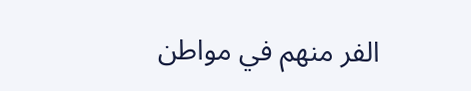الفر منهم في مواطن